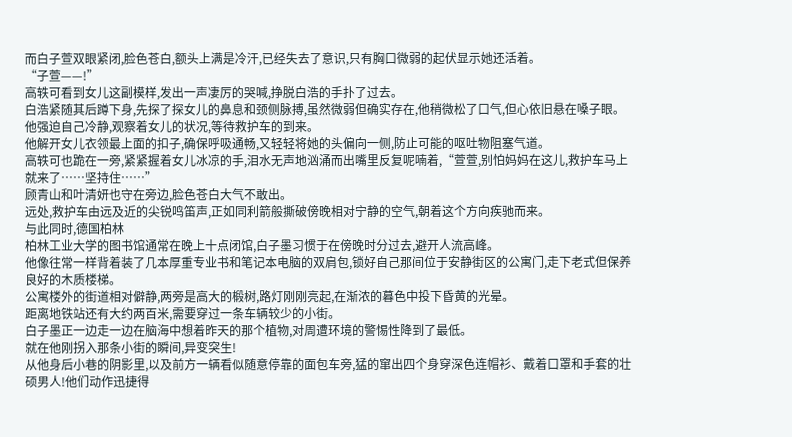而白子萱双眼紧闭,脸色苍白,额头上满是冷汗,已经失去了意识,只有胸口微弱的起伏显示她还活着。
“子萱——!”
高轶可看到女儿这副模样,发出一声凄厉的哭喊,挣脱白浩的手扑了过去。
白浩紧随其后蹲下身,先探了探女儿的鼻息和颈侧脉搏,虽然微弱但确实存在,他稍微松了口气,但心依旧悬在嗓子眼。
他强迫自己冷静,观察着女儿的状况,等待救护车的到来。
他解开女儿衣领最上面的扣子,确保呼吸通畅,又轻轻将她的头偏向一侧,防止可能的呕吐物阻塞气道。
高轶可也跪在一旁,紧紧握着女儿冰凉的手,泪水无声地汹涌而出嘴里反复呢喃着,“萱萱,别怕妈妈在这儿,救护车马上就来了……坚持住……”
顾青山和叶清妍也守在旁边,脸色苍白大气不敢出。
远处,救护车由远及近的尖锐鸣笛声,正如同利箭般撕破傍晚相对宁静的空气,朝着这个方向疾驰而来。
与此同时,德国柏林
柏林工业大学的图书馆通常在晚上十点闭馆,白子墨习惯于在傍晚时分过去,避开人流高峰。
他像往常一样背着装了几本厚重专业书和笔记本电脑的双肩包,锁好自己那间位于安静街区的公寓门,走下老式但保养良好的木质楼梯。
公寓楼外的街道相对僻静,两旁是高大的椴树,路灯刚刚亮起,在渐浓的暮色中投下昏黄的光晕。
距离地铁站还有大约两百米,需要穿过一条车辆较少的小街。
白子墨正一边走一边在脑海中想着昨天的那个植物,对周遭环境的警惕性降到了最低。
就在他刚拐入那条小街的瞬间,异变突生!
从他身后小巷的阴影里,以及前方一辆看似随意停靠的面包车旁,猛的窜出四个身穿深色连帽衫、戴着口罩和手套的壮硕男人!他们动作迅捷得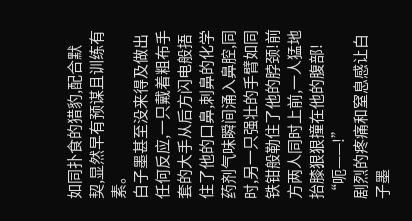如同扑食的猎豹,配合默契,显然早有预谋且训练有素。
白子墨甚至没来得及做出任何反应,一只戴着粗布手套的大手从后方闪电般捂住了他的口鼻,刺鼻的化学药剂气味瞬间涌入鼻腔,同时,另一只强壮的手臂如同铁钳般勒住了他的脖颈!前方两人同时上前,一人猛地抬膝狠狠撞在他的腹部!
“呃——!”
剧烈的疼痛和窒息感让白子墨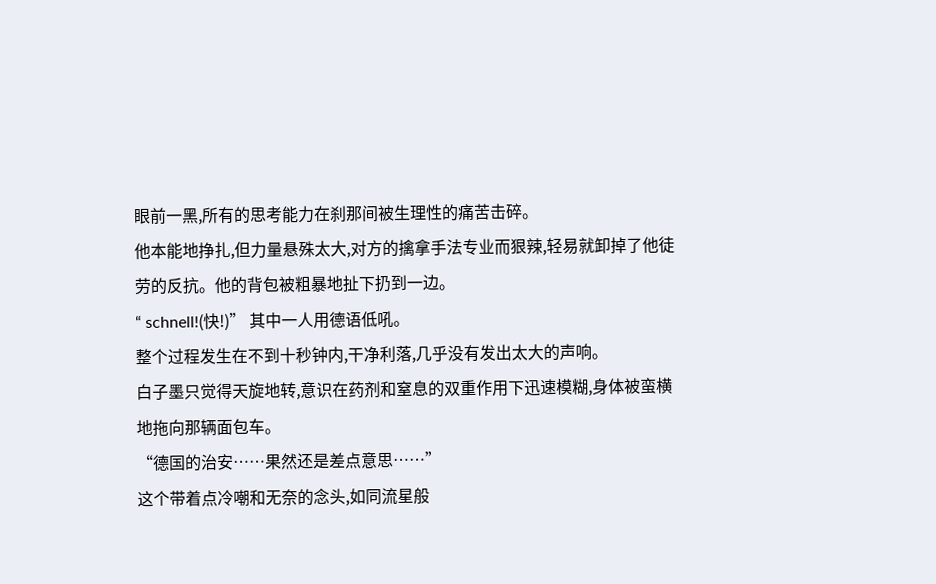眼前一黑,所有的思考能力在刹那间被生理性的痛苦击碎。
他本能地挣扎,但力量悬殊太大,对方的擒拿手法专业而狠辣,轻易就卸掉了他徒劳的反抗。他的背包被粗暴地扯下扔到一边。
“ schnell!(快!)” 其中一人用德语低吼。
整个过程发生在不到十秒钟内,干净利落,几乎没有发出太大的声响。
白子墨只觉得天旋地转,意识在药剂和窒息的双重作用下迅速模糊,身体被蛮横地拖向那辆面包车。
“德国的治安……果然还是差点意思……”
这个带着点冷嘲和无奈的念头,如同流星般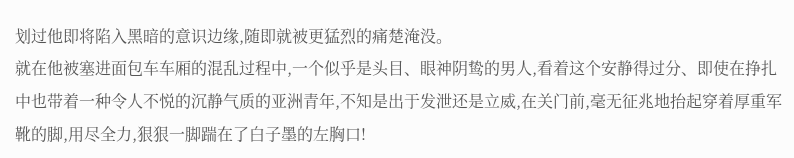划过他即将陷入黑暗的意识边缘,随即就被更猛烈的痛楚淹没。
就在他被塞进面包车车厢的混乱过程中,一个似乎是头目、眼神阴鸷的男人,看着这个安静得过分、即使在挣扎中也带着一种令人不悦的沉静气质的亚洲青年,不知是出于发泄还是立威,在关门前,毫无征兆地抬起穿着厚重军靴的脚,用尽全力,狠狠一脚踹在了白子墨的左胸口!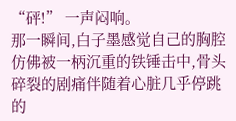“砰!” 一声闷响。
那一瞬间,白子墨感觉自己的胸腔仿佛被一柄沉重的铁锤击中,骨头碎裂的剧痛伴随着心脏几乎停跳的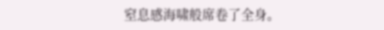窒息感海啸般席卷了全身。